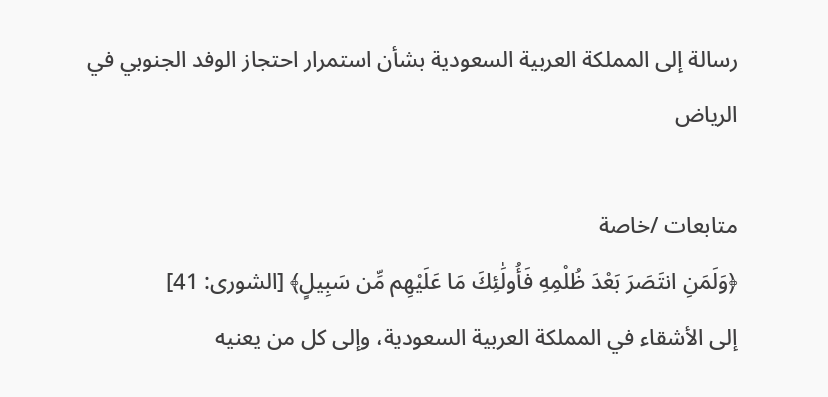رسالة إلى المملكة العربية السعودية بشأن استمرار احتجاز الوفد الجنوبي في الرياض

متابعات /خاصة
﴿وَلَمَنِ انتَصَرَ بَعْدَ ظُلْمِهِ فَأُولَٰئِكَ مَا عَلَيْهِم مِّن سَبِيلٍ﴾ [الشورى: 41]
إلى الأشقاء في المملكة العربية السعودية، وإلى كل من يعنيه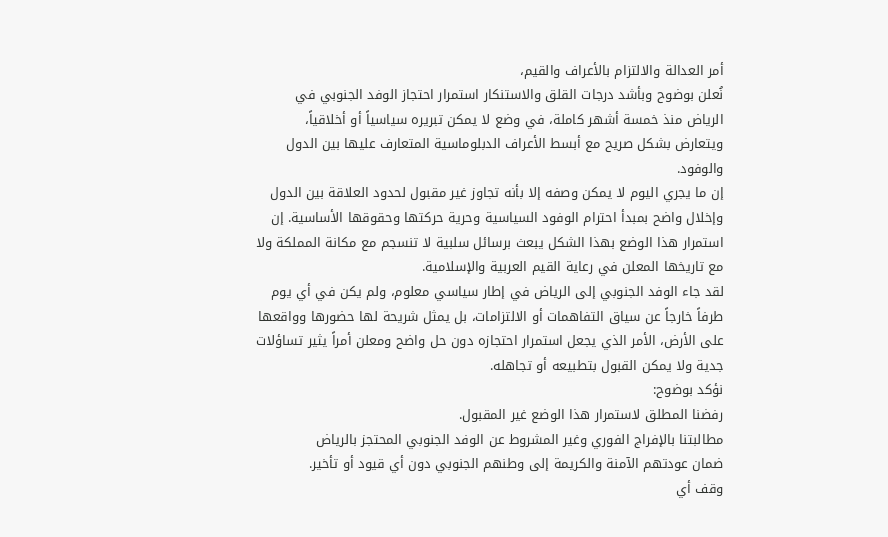أمر العدالة والالتزام بالأعراف والقيم،
نُعلن بوضوح وبأشد درجات القلق والاستنكار استمرار احتجاز الوفد الجنوبي في الرياض منذ خمسة أشهر كاملة، في وضع لا يمكن تبريره سياسياً أو أخلاقياً، ويتعارض بشكل صريح مع أبسط الأعراف الدبلوماسية المتعارف عليها بين الدول والوفود.
إن ما يجري اليوم لا يمكن وصفه إلا بأنه تجاوز غير مقبول لحدود العلاقة بين الدول وإخلال واضح بمبدأ احترام الوفود السياسية وحرية حركتها وحقوقها الأساسية. إن استمرار هذا الوضع بهذا الشكل يبعث برسائل سلبية لا تنسجم مع مكانة المملكة ولا مع تاريخها المعلن في رعاية القيم العربية والإسلامية.
لقد جاء الوفد الجنوبي إلى الرياض في إطار سياسي معلوم، ولم يكن في أي يوم طرفاً خارجاً عن سياق التفاهمات أو الالتزامات، بل يمثل شريحة لها حضورها وواقعها على الأرض، الأمر الذي يجعل استمرار احتجازه دون حل واضح ومعلن أمراً يثير تساؤلات جدية ولا يمكن القبول بتطبيعه أو تجاهله.
نؤكد بوضوح:
رفضنا المطلق لاستمرار هذا الوضع غير المقبول.
مطالبتنا بالإفراج الفوري وغير المشروط عن الوفد الجنوبي المحتجز بالرياض
ضمان عودتهم الآمنة والكريمة إلى وطنهم الجنوبي دون أي قيود أو تأخير.
وقف أي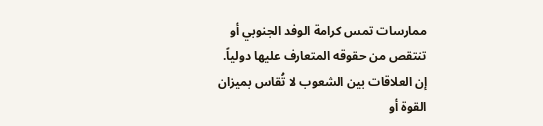ممارسات تمس كرامة الوفد الجنوبي أو تنتقص من حقوقه المتعارف عليها دولياً.
إن العلاقات بين الشعوب لا تُقاس بميزان القوة أو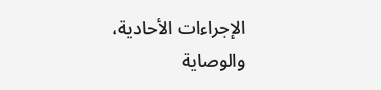الإجراءات الأحادية، والوصاية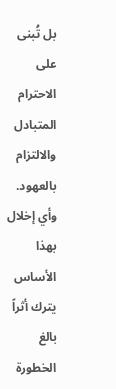بل تُبنى على الاحترام المتبادل والالتزام بالعهود. وأي إخلال بهذا الأساس يترك أثراً بالغ الخطورة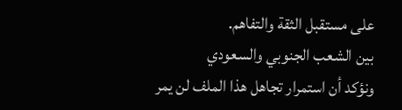على مستقبل الثقة والتفاهم.
بين الشعب الجنوبي والسعودي
ونؤكد أن استمرار تجاهل هذا الملف لن يمر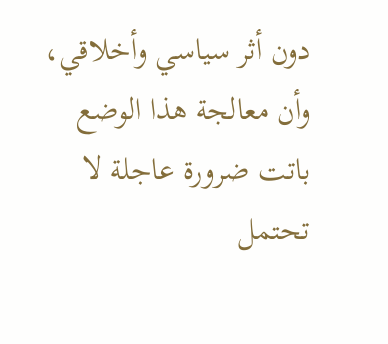دون أثر سياسي وأخلاقي، وأن معالجة هذا الوضع باتت ضرورة عاجلة لا تحتمل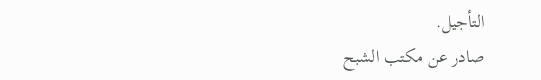التأجيل.
صادر عن مكتب الشبح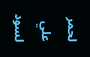لحمر علي لسود